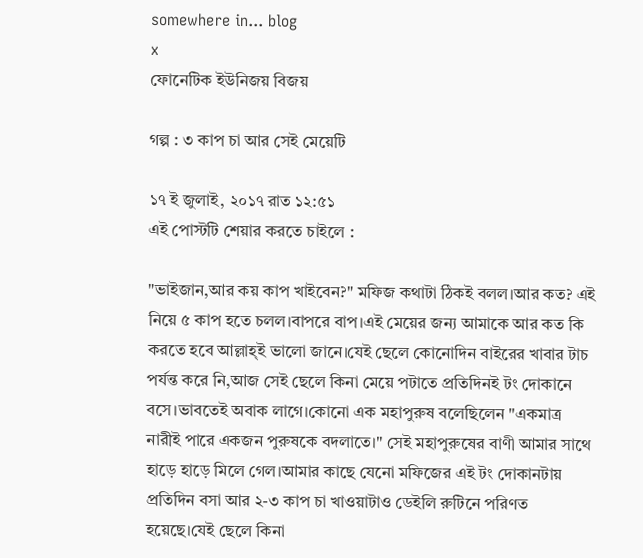somewhere in... blog
x
ফোনেটিক ইউনিজয় বিজয়

গল্প : ৩ কাপ চা আর সেই মেয়েটি

১৭ ই জুলাই, ২০১৭ রাত ১২:৫১
এই পোস্টটি শেয়ার করতে চাইলে :

"ভাইজান,আর কয় কাপ খাইবেন?" মফিজ কথাটা ঠিকই বলল।আর কত? এই নিয়ে ৫ কাপ হতে চলল।বাপরে বাপ।এই মেয়ের জন্য আমাকে আর কত কি করতে হবে আল্লাহ্ই ভালো জানে।যেই ছেলে কোনোদিন বাইরের খাবার টাচ পর্যন্ত করে নি,আজ সেই ছেলে কিনা মেয়ে পটাতে প্রতিদিনই টং দোকানে বসে।ভাবতেই অবাক লাগে।কোনো এক মহাপুরুষ বলেছিলেন "একমাত্র নারীই পারে একজন পুরুষকে বদলাতে।" সেই মহাপুরুষের বাণী আমার সাথে হাড়ে হাড়ে মিলে গেল।আমার কাছে যেনো মফিজের এই টং দোকানটায় প্রতিদিন বসা আর ২-৩ কাপ চা খাওয়াটাও ডেইলি রুটিনে পরিণত হয়েছে।যেই ছেলে কিনা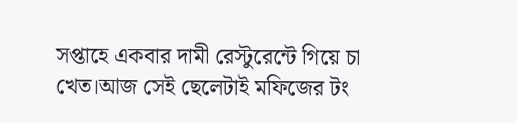সপ্তাহে একবার দামী রেস্টুরেন্টে গিয়ে চা খেত।আজ সেই ছেলেটাই মফিজের টং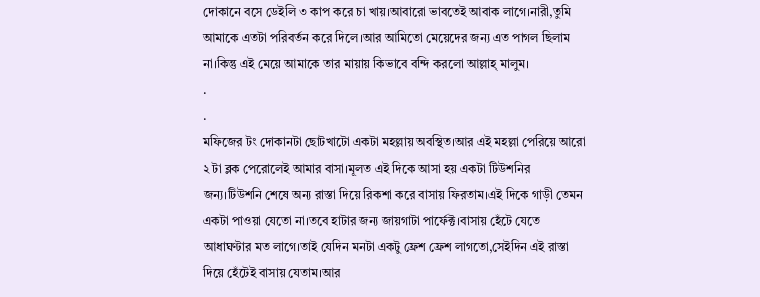দোকানে বসে ডেইলি ৩ কাপ করে চা খায়।আবারো ভাবতেই আবাক লাগে।নারী,তুমি আমাকে এতটা পরিবর্তন করে দিলে।আর আমিতো মেয়েদের জন্য এত পাগল ছিলাম না।কিন্তু এই মেয়ে আমাকে তার মায়ায় কিভাবে বন্দি করলো আল্লাহ্ মালুম।
.
.
মফিজের টং দোকানটা ছোটখাটো একটা মহল্লায় অবস্থিত।আর এই মহল্লা পেরিয়ে আরো ২ টা ব্লক পেরোলেই আমার বাসা।মূলত এই দিকে আসা হয় একটা টিউশনির জন্য।টিউশনি শেষে অন্য রাস্তা দিয়ে রিকশা করে বাসায় ফিরতাম।এই দিকে গাড়ী তেমন একটা পাওয়া যেতো না।তবে হাটার জন্য জায়গাটা পার্ফেক্ট।বাসায় হেঁটে যেতে আধাঘণ্টার মত লাগে।তাই যেদিন মনটা একটু ফ্রেশ ফ্রেশ লাগতো,সেইদিন এই রাস্তা দিয়ে হেঁটেই বাসায় যেতাম।আর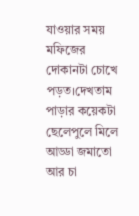যাওয়ার সময় মফিজের দোকানটা চোখে পড়ত।দেখতাম পাড়ার কয়েকটা ছেলেপুলে মিলে আড্ডা জমাতো আর চা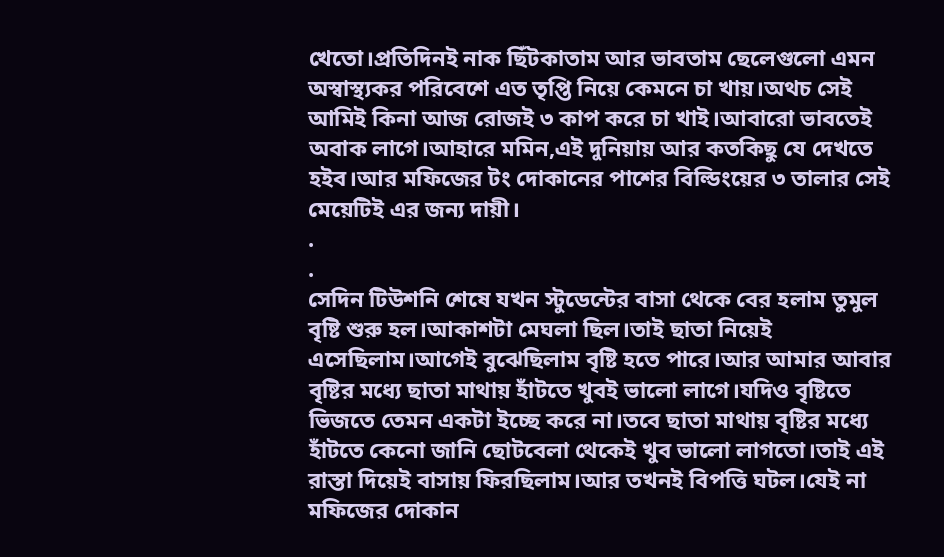খেতো।প্রতিদিনই নাক ছিঁটকাতাম আর ভাবতাম ছেলেগুলো এমন অস্বাস্থ্যকর পরিবেশে এত তৃপ্তি নিয়ে কেমনে চা খায়।অথচ সেই আমিই কিনা আজ রোজই ৩ কাপ করে চা খাই।আবারো ভাবতেই অবাক লাগে।আহারে মমিন,এই দুনিয়ায় আর কতকিছু যে দেখতে হইব।আর মফিজের টং দোকানের পাশের বিল্ডিংয়ের ৩ তালার সেই মেয়েটিই এর জন্য দায়ী।
.
.
সেদিন টিউশনি শেষে যখন স্টুডেন্টের বাসা থেকে বের হলাম তুমুল বৃষ্টি শুরু হল।আকাশটা মেঘলা ছিল।তাই ছাতা নিয়েই এসেছিলাম।আগেই বুঝেছিলাম বৃষ্টি হতে পারে।আর আমার আবার বৃষ্টির মধ্যে ছাতা মাথায় হাঁটতে খুবই ভালো লাগে।যদিও বৃষ্টিতে ভিজতে তেমন একটা ইচ্ছে করে না।তবে ছাতা মাথায় বৃষ্টির মধ্যে হাঁটতে কেনো জানি ছোটবেলা থেকেই খুব ভালো লাগতো।তাই এই রাস্তা দিয়েই বাসায় ফিরছিলাম।আর তখনই বিপত্তি ঘটল।যেই না মফিজের দোকান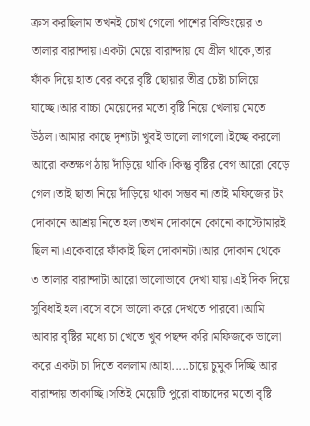ক্রস করছিলাম তখনই চোখ গেলো পাশের বিল্ডিংয়ের ৩ তালার বারান্দায়।একটা মেয়ে বারান্দায় যে গ্রীল থাকে,তার ফাঁক দিয়ে হাত বের করে বৃষ্টি ছোয়ার তীব্র চেষ্টা চালিয়ে যাচ্ছে।আর বাচ্চা মেয়েদের মতো বৃষ্টি নিয়ে খেলায় মেতে উঠল।আমার কাছে দৃশ্যটা খুবই ভালো লাগলো।ইচ্ছে করলো আরো কতক্ষণ ঠায় দাঁড়িয়ে থাকি।কিন্তু বৃষ্টির বেগ আরো বেড়ে গেল।তাই ছাতা নিয়ে দাঁড়িয়ে থাকা সম্ভব না।তাই মফিজের টং দোকানে আশ্রয় নিতে হল।তখন দোকানে কোনো কাস্টোমারই ছিল না।একেবারে ফাঁকাই ছিল দোকানটা।আর দোকান থেকে ৩ তালার বারান্দাটা আরো ভালোভাবে দেখা যায়।এই দিক দিয়ে সুবিধাই হল।বসে বসে ভালো করে দেখতে পারবো।আমি আবার বৃষ্টির মধ্যে চা খেতে খুব পছন্দ করি।মফিজকে ভালো করে একটা চা দিতে বললাম।আহা.....চায়ে চুমুক দিচ্ছি আর বারান্দায় তাকাচ্ছি।সতিই মেয়েটি পুরো বাচ্চাদের মতো বৃষ্টি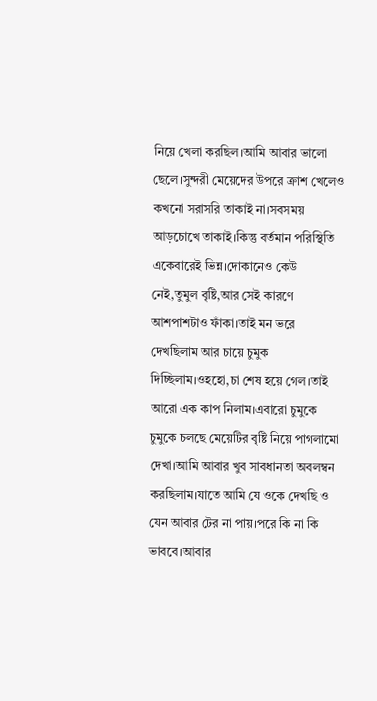নিয়ে খেলা করছিল।আমি আবার ভালো ছেলে।সুন্দরী মেয়েদের উপরে ক্রাশ খেলেও কখনো সরাসরি তাকাই না।সবসময় আড়চোখে তাকাই।কিন্তু বর্তমান পরিস্থিতি একেবারেই ভিন্ন।দোকানেও কেউ নেই,তুমুল বৃষ্টি,আর সেই কারণে আশপাশটাও ফাঁকা।তাই মন ভরে দেখছিলাম আর চায়ে চুমুক দিচ্ছিলাম।ওহহো,চা শেষ হয়ে গেল।তাই আরো এক কাপ নিলাম।এবারো চুমুকে চুমুকে চলছে মেয়েটির বৃষ্টি নিয়ে পাগলামো দেখা।আমি আবার খুব সাবধানতা অবলম্বন করছিলাম।যাতে আমি যে ওকে দেখছি ও যেন আবার টের না পায়।পরে কি না কি ভাববে।আবার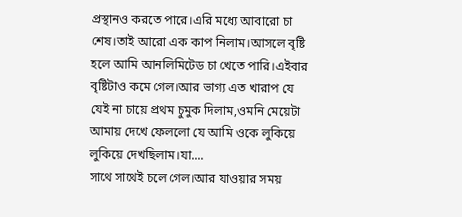প্রস্থানও করতে পারে।এরি মধ্যে আবারো চা শেষ।তাই আরো এক কাপ নিলাম।আসলে বৃষ্টি হলে আমি আনলিমিটেড চা খেতে পারি।এইবার বৃষ্টিটাও কমে গেল।আর ভাগ্য এত খারাপ যে যেই না চায়ে প্রথম চুমুক দিলাম,ওমনি মেয়েটা আমায় দেখে ফেললো যে আমি ওকে লুকিয়ে লুকিয়ে দেখছিলাম।যা....
সাথে সাথেই চলে গেল।আর যাওয়ার সময়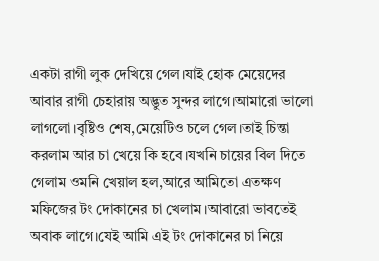একটা রাগী লুক দেখিয়ে গেল।যাই হোক মেয়েদের আবার রাগী চেহারায় অদ্ভুত সুন্দর লাগে।আমারো ভালো লাগলো।বৃষ্টিও শেষ,মেয়েটিও চলে গেল।তাই চিন্তা করলাম আর চা খেয়ে কি হবে।যখনি চায়ের বিল দিতে গেলাম ওমনি খেয়াল হল,আরে আমিতো এতক্ষণ মফিজের টং দোকানের চা খেলাম।আবারো ভাবতেই অবাক লাগে।যেই আমি এই টং দোকানের চা নিয়ে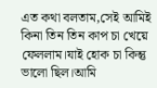এত কথা বলতাম,সেই আমিই কিনা তিন তিন কাপ চা খেয়ে ফেললাম।যাই হোক চা কিন্তু ভালো ছিল।আমি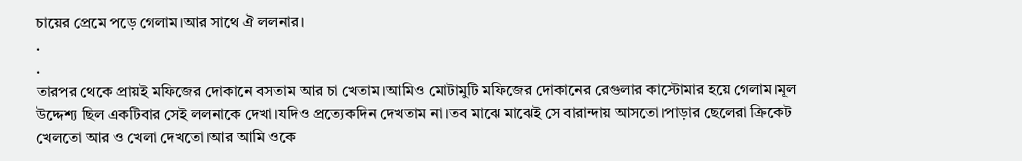চায়ের প্রেমে পড়ে গেলাম।আর সাথে ঐ ললনার।
.
.
তারপর থেকে প্রায়ই মফিজের দোকানে বসতাম আর চা খেতাম।আমিও মোটামুটি মফিজের দোকানের রেগুলার কাস্টোমার হয়ে গেলাম।মূল উদ্দেশ্য ছিল একটিবার সেই ললনাকে দেখা।যদিও প্রত্যেকদিন দেখতাম না।তব মাঝে মাঝেই সে বারান্দায় আসতো।পাড়ার ছেলেরা ক্রিকেট খেলতো আর ও খেলা দেখতো।আর আমি ওকে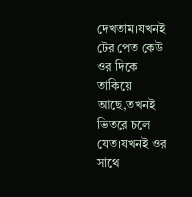দেখতাম।যখনই টের পেত কেউ ওর দিকে তাকিয়ে আছে,তখনই ভিতরে চলে যেত।যখনই ওর সাথে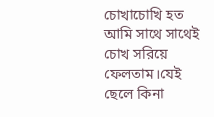চোখাচোখি হত আমি সাথে সাথেই চোখ সরিয়ে ফেলতাম।যেই ছেলে কিনা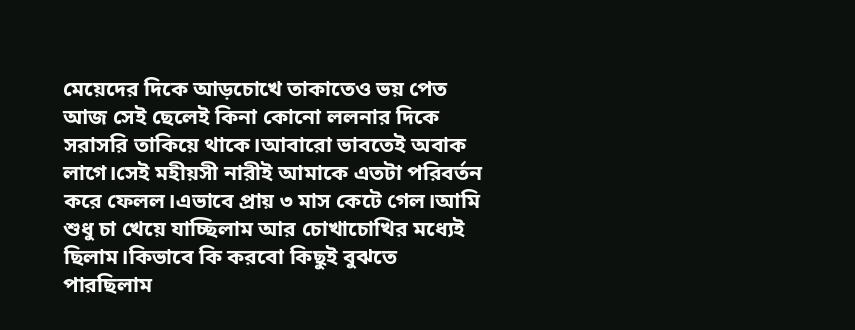মেয়েদের দিকে আড়চোখে তাকাতেও ভয় পেত আজ সেই ছেলেই কিনা কোনো ললনার দিকে সরাসরি তাকিয়ে থাকে।আবারো ভাবতেই অবাক লাগে।সেই মহীয়সী নারীই আমাকে এতটা পরিবর্তন করে ফেলল।এভাবে প্রায় ৩ মাস কেটে গেল।আমি শুধু চা খেয়ে যাচ্ছিলাম আর চোখাচোখির মধ্যেই ছিলাম।কিভাবে কি করবো কিছুই বুঝতে পারছিলাম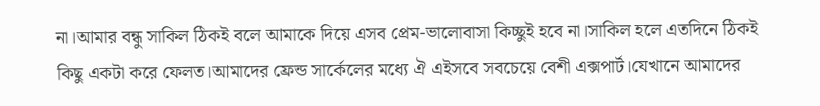না।আমার বন্ধু সাকিল ঠিকই বলে আমাকে দিয়ে এসব প্রেম-ভালোবাসা কিচ্ছুই হবে না।সাকিল হলে এতদিনে ঠিকই কিছু একটা করে ফেলত।আমাদের ফ্রেন্ড সার্কেলের মধ্যে ঐ এইসবে সবচেয়ে বেশী এক্সপার্ট।যেখানে আমাদের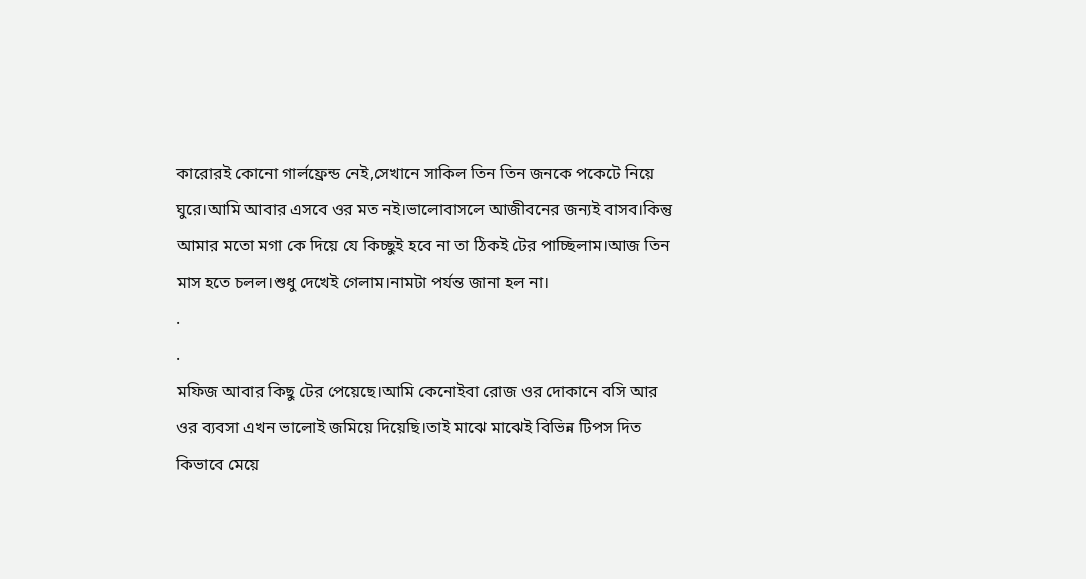কারোরই কোনো গার্লফ্রেন্ড নেই,সেখানে সাকিল তিন তিন জনকে পকেটে নিয়ে ঘুরে।আমি আবার এসবে ওর মত নই।ভালোবাসলে আজীবনের জন্যই বাসব।কিন্তু আমার মতো মগা কে দিয়ে যে কিচ্ছুই হবে না তা ঠিকই টের পাচ্ছিলাম।আজ তিন মাস হতে চলল।শুধু দেখেই গেলাম।নামটা পর্যন্ত জানা হল না।
.
.
মফিজ আবার কিছু টের পেয়েছে।আমি কেনোইবা রোজ ওর দোকানে বসি আর ওর ব্যবসা এখন ভালোই জমিয়ে দিয়েছি।তাই মাঝে মাঝেই বিভিন্ন টিপস দিত কিভাবে মেয়ে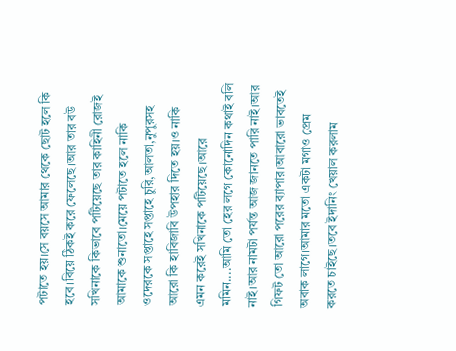পটাতে হয়।সে বয়সে আমার থেকে ছোট হলে কি হবে।বিয়ে ঠিকই করে ফেলেছে।আর তার বউ সখিনাকে কিভাবে পটিয়েছে তার কাহিনী রোজই আমাকে শুনাতো।মেয়ে পটাতে হলে নাকি ওদেরকে সপ্তাহে সপ্তাহে চুরি,আলতা,নুপুরসহ আরো কি হাবিজাবি উপহার দিতে হয়।ও নাকি এমন করেই সখিনাকে পটিয়েছে।আরে মমিন....আমি তো হের লগে কোনোদিন কথাই বলি নাই।আর নামটা পর্যন্ত আজ জানতে পারি নাই।আর গিফট তো আরো পরের ব্যাপার।আবারো ভাবতেই অবাক লাগে।আমার মতো একটা মগাও প্রেম করতে চাইছে।তবে ইদানিং খেয়াল করলাম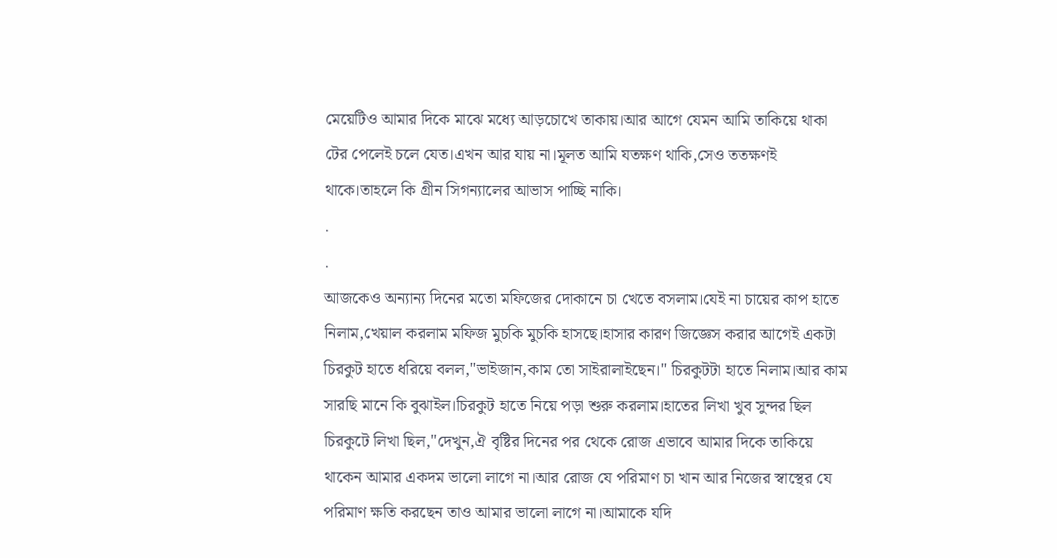মেয়েটিও আমার দিকে মাঝে মধ্যে আড়চোখে তাকায়।আর আগে যেমন আমি তাকিয়ে থাকা টের পেলেই চলে যেত।এখন আর যায় না।মূলত আমি যতক্ষণ থাকি,সেও ততক্ষণই থাকে।তাহলে কি গ্রীন সিগন্যালের আভাস পাচ্ছি নাকি।
.
.
আজকেও অন্যান্য দিনের মতো মফিজের দোকানে চা খেতে বসলাম।যেই না চায়ের কাপ হাতে নিলাম,খেয়াল করলাম মফিজ মুচকি মুচকি হাসছে।হাসার কারণ জিজ্ঞেস করার আগেই একটা চিরকুট হাতে ধরিয়ে বলল,"ভাইজান,কাম তো সাইরালাইছেন।" চিরকুটটা হাতে নিলাম।আর কাম সারছি মানে কি বুঝাইল।চিরকুট হাতে নিয়ে পড়া শুরু করলাম।হাতের লিখা খুব সুন্দর ছিল চিরকুটে লিখা ছিল,"দেখুন,ঐ বৃষ্টির দিনের পর থেকে রোজ এভাবে আমার দিকে তাকিয়ে থাকেন আমার একদম ভালো লাগে না।আর রোজ যে পরিমাণ চা খান আর নিজের স্বাস্থের যে পরিমাণ ক্ষতি করছেন তাও আমার ভালো লাগে না।আমাকে যদি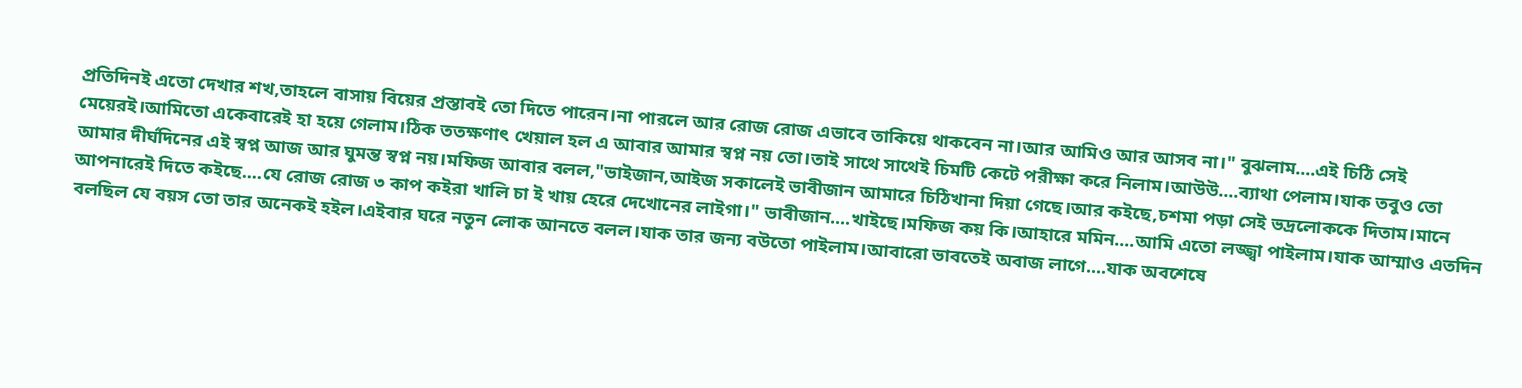প্রতিদিনই এতো দেখার শখ,তাহলে বাসায় বিয়ের প্রস্তাবই তো দিতে পারেন।না পারলে আর রোজ রোজ এভাবে তাকিয়ে থাকবেন না।আর আমিও আর আসব না।" বুঝলাম....এই চিঠি সেই মেয়েরই।আমিতো একেবারেই হা হয়ে গেলাম।ঠিক ততক্ষণাৎ খেয়াল হল এ আবার আমার স্বপ্ন নয় তো।তাই সাথে সাথেই চিমটি কেটে পরীক্ষা করে নিলাম।আউউ....ব্যাথা পেলাম।যাক তবুও তো আমার দীর্ঘদিনের এই স্বপ্ন আজ আর ঘুমন্ত স্বপ্ন নয়।মফিজ আবার বলল,"ভাইজান,আইজ সকালেই ভাবীজান আমারে চিঠিখানা দিয়া গেছে।আর কইছে,চশমা পড়া সেই ভদ্রলোককে দিতাম।মানে আপনারেই দিতে কইছে....যে রোজ রোজ ৩ কাপ কইরা খালি চা ই খায় হেরে দেখোনের লাইগা।" ভাবীজান....খাইছে।মফিজ কয় কি।আহারে মমিন....আমি এতো লজ্জ্বা পাইলাম।যাক আম্মাও এতদিন বলছিল যে বয়স তো তার অনেকই হইল।এইবার ঘরে নতুন লোক আনতে বলল।যাক তার জন্য বউতো পাইলাম।আবারো ভাবতেই অবাজ লাগে....যাক অবশেষে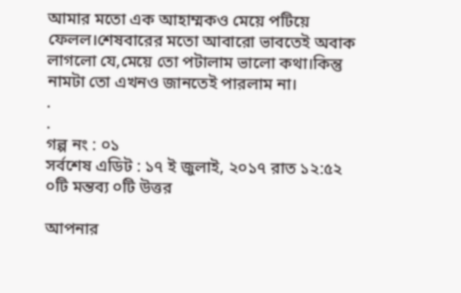আমার মতো এক আহাম্মকও মেয়ে পটিয়ে ফেলল।শেষবারের মতো আবারো ভাবতেই অবাক লাগলো যে,মেয়ে তো পটালাম ভালো কথা।কিন্তু নামটা তো এখনও জানতেই পারলাম না।
.
.
গল্প নং : ০১
সর্বশেষ এডিট : ১৭ ই জুলাই, ২০১৭ রাত ১২:৫২
০টি মন্তব্য ০টি উত্তর

আপনার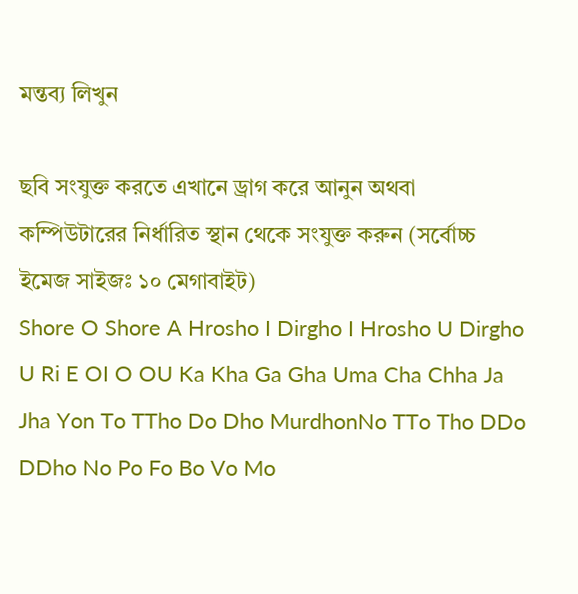মন্তব্য লিখুন

ছবি সংযুক্ত করতে এখানে ড্রাগ করে আনুন অথবা কম্পিউটারের নির্ধারিত স্থান থেকে সংযুক্ত করুন (সর্বোচ্চ ইমেজ সাইজঃ ১০ মেগাবাইট)
Shore O Shore A Hrosho I Dirgho I Hrosho U Dirgho U Ri E OI O OU Ka Kha Ga Gha Uma Cha Chha Ja Jha Yon To TTho Do Dho MurdhonNo TTo Tho DDo DDho No Po Fo Bo Vo Mo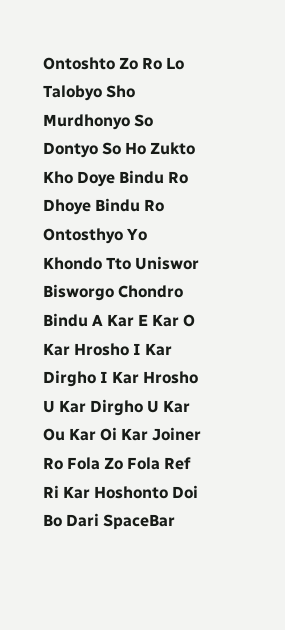Ontoshto Zo Ro Lo Talobyo Sho Murdhonyo So Dontyo So Ho Zukto Kho Doye Bindu Ro Dhoye Bindu Ro Ontosthyo Yo Khondo Tto Uniswor Bisworgo Chondro Bindu A Kar E Kar O Kar Hrosho I Kar Dirgho I Kar Hrosho U Kar Dirgho U Kar Ou Kar Oi Kar Joiner Ro Fola Zo Fola Ref Ri Kar Hoshonto Doi Bo Dari SpaceBar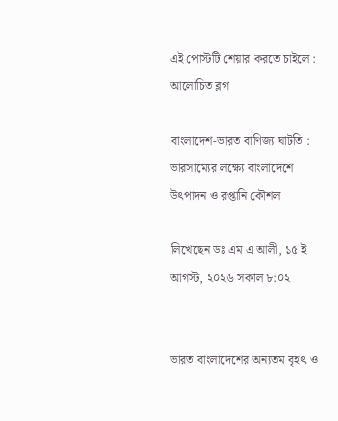এই পোস্টটি শেয়ার করতে চাইলে :
আলোচিত ব্লগ

বাংলাদেশ-ভারত বাণিজ্য ঘাটতি : ভারসাম্যের লক্ষ্যে বাংলাদেশে উৎপাদন ও রপ্তানি কৌশল

লিখেছেন ডঃ এম এ আলী, ১৫ ই আগস্ট, ২০২৬ সকাল ৮:০২


ভারত বাংলাদেশের অন্যতম বৃহৎ ও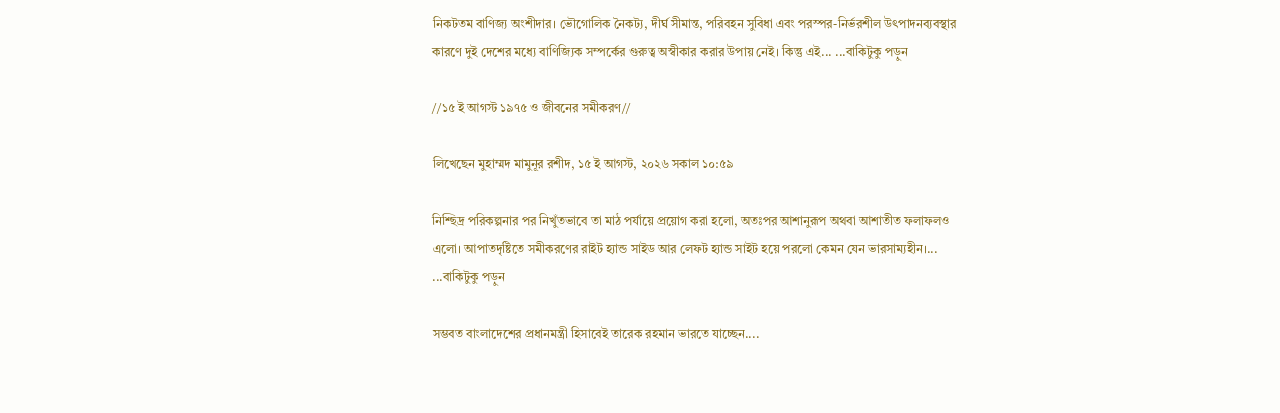নিকটতম বাণিজ্য অংশীদার। ভৌগোলিক নৈকট্য, দীর্ঘ সীমান্ত, পরিবহন সুবিধা এবং পরস্পর-নির্ভরশীল উৎপাদনব্যবস্থার কারণে দুই দেশের মধ্যে বাণিজ্যিক সম্পর্কের গুরুত্ব অস্বীকার করার উপায় নেই। কিন্তু এই... ...বাকিটুকু পড়ুন

//১৫ ই আগস্ট ১৯৭৫ ও জীবনের সমীকরণ//

লিখেছেন মুহাম্মদ মামুনূর রশীদ, ১৫ ই আগস্ট, ২০২৬ সকাল ১০:৫৯

নিশ্ছিদ্র পরিকল্পনার পর নিখুঁতভাবে তা মাঠ পর্যায়ে প্রয়োগ করা হলো, অতঃপর আশানুরূপ অথবা আশাতীত ফলাফলও এলো। আপাতদৃষ্টিতে সমীকরণের রাইট হ্যান্ড সাইড আর লেফট হ্যান্ড সাইট হয়ে পরলো কেমন যেন ভারসাম্যহীন।... ...বাকিটুকু পড়ুন

সম্ভবত বাংলাদেশের প্রধানমন্ত্রী হিসাবেই তারেক রহমান ভারতে যাচ্ছেন....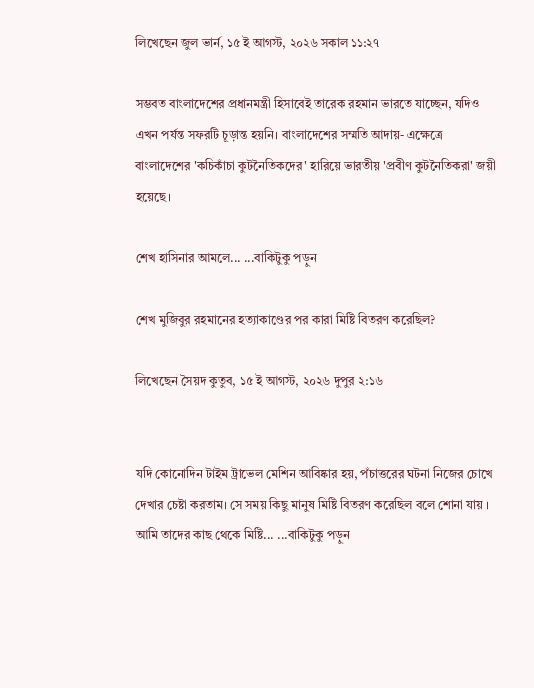লিখেছেন জুল ভার্ন, ১৫ ই আগস্ট, ২০২৬ সকাল ১১:২৭

সম্ভবত বাংলাদেশের প্রধানমন্ত্রী হিসাবেই তারেক রহমান ভারতে যাচ্ছেন, যদিও এখন পর্যন্ত সফরটি চূড়ান্ত হয়নি। বাংলাদেশের সম্মতি আদায়- এক্ষেত্রে বাংলাদেশের 'কচিকাঁচা কুটনৈতিকদের' হারিয়ে ভারতীয় 'প্রবীণ কুটনৈতিকরা' জয়ী হয়েছে।

শেখ হাসিনার আমলে... ...বাকিটুকু পড়ুন

শেখ মুজিবুর রহমানের হত্যাকাণ্ডের পর কারা মিষ্টি বিতরণ করেছিল?

লিখেছেন সৈয়দ কুতুব, ১৫ ই আগস্ট, ২০২৬ দুপুর ২:১৬


যদি কোনোদিন টাইম ট্রাভেল মেশিন আবিষ্কার হয়, পঁচাত্তরের ঘটনা নিজের চোখে দেখার চেষ্টা করতাম। সে সময় কিছু মানুষ মিষ্টি বিতরণ করেছিল বলে শোনা যায় । আমি তাদের কাছ থেকে মিষ্টি... ...বাকিটুকু পড়ুন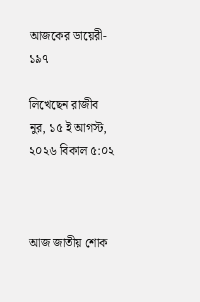আজকের ডায়েরী- ১৯৭

লিখেছেন রাজীব নুর, ১৫ ই আগস্ট, ২০২৬ বিকাল ৫:০২



আজ জাতীয় শোক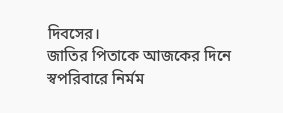দিবসের।
জাতির পিতাকে আজকের দিনে স্বপরিবারে নির্মম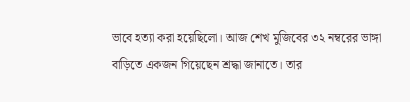ভাবে হত্যা করা হয়েছিলো। আজ শেখ মুজিবের ৩২ নম্বরের ভাঙ্গা বাড়িতে একজন গিয়েছেন শ্রদ্ধা জানাতে। তার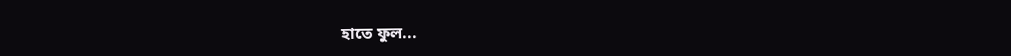হাতে ফুল...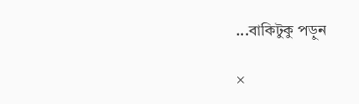...বাকিটুকু পড়ুন

×